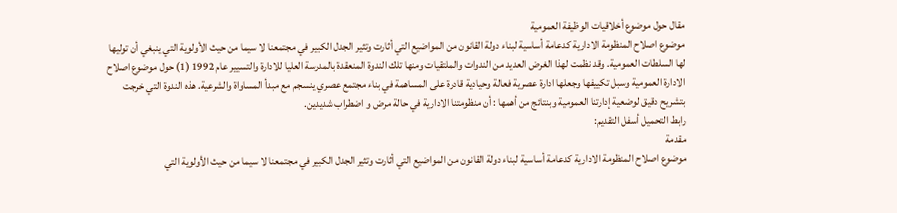مقال حول موضوع أخلاقيات الوظيفة العمومية
موضوع اصلاح المنظومة الادارية كدعامة أساسية لبناء دولة القانون من المواضيع التي أثارت وتثير الجدل الكبير في مجتمعنا لا سيما من حيث الأولوية التي ينبغي أن توليها لها السلطات العمومية. وقد نظمت لهذا الغرض العديد من الندوات والملتقيات ومنها تلك الندوة المنعقدة بالمدرسة العليا للادارة والتسيير عام 1992 (1) حول موضوع اصلاح الادارة العمومية وسبل تكييفها وجعلها ادارة عصرية فعالة وحيادية قادرة على المساهمة في بناء مجتمع عصري ينسجم مع مبدأ المساواة والشرعية. هذه الندوة التي خرجت بتشريح دقيق لوضعية إدارتنا العمومية وبنتائج من أهمها : أن منظومتنا الادارية في حالة مرض و اضطراب شديدين.
رابط التحميل أسفل التقديم:
مقدمة
موضوع اصلاح المنظومة الادارية كدعامة أساسية لبناء دولة القانون من المواضيع التي أثارت وتثير الجدل الكبير في مجتمعنا لا سيما من حيث الأولوية التي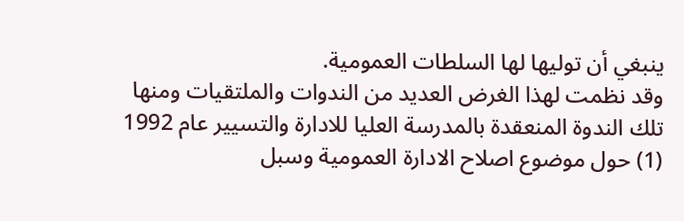ينبغي أن توليها لها السلطات العمومية.
وقد نظمت لهذا الغرض العديد من الندوات والملتقيات ومنها تلك الندوة المنعقدة بالمدرسة العليا للادارة والتسيير عام 1992 (1) حول موضوع اصلاح الادارة العمومية وسبل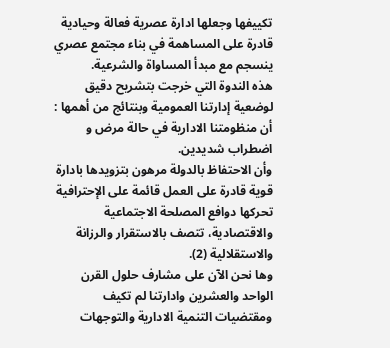تكييفها وجعلها ادارة عصرية فعالة وحيادية قادرة على المساهمة في بناء مجتمع عصري ينسجم مع مبدأ المساواة والشرعية.
هذه الندوة التي خرجت بتشريح دقيق لوضعية إدارتنا العمومية وبنتائج من أهمها :
أن منظومتنا الادارية في حالة مرض و اضطراب شديدين.
وأن الاحتفاظ بالدولة مرهون بتزويدها بادارة قوية قادرة على العمل قائمة على الإحترافية تحركها دوافع المصلحة الاجتماعية والاقتصادية، تتصف بالاستقرار والرزانة والاستقلالية (2).
وها نحن الآن على مشارف حلول القرن الواحد والعشرين وادارتنا لم تكيف ومقتضيات التنمية الادارية والتوجهات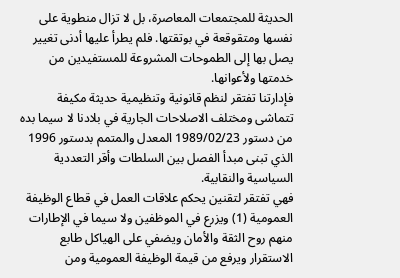الحديثة للمجتمعات المعاصرة، بل لا تزال منطوية على نفسها ومتقوقعة في بوتقتها. فلم يطرأ عليها أدنى تغيير يصل بها إلى الطموحات المشروعة للمستفيدين من خدمتها ولأعوانها.
فإدارتنا تفتقر لنظم قانونية وتنظيمية حديثة مكيفة تتماشى ومختلف الاصلاحات الجارية في بلادنا لا سيما بده من دستور 1989/02/23 المعدل والمتمم بدستور 1996 الذي تبنى مبدأ الفصل بين السلطات وأقر التعددية السياسية والنقابية.
فهي تفتقر لتقنين يحكم علاقات العمل في قطاع الوظيفة العمومية (1) ويزرع في الموظفين ولا سيما في الإطارات منهم روح الثقة والأمان ويضفي على الهياكل طابع الاستقرار ويرفع من قيمة الوظيفة العمومية ومن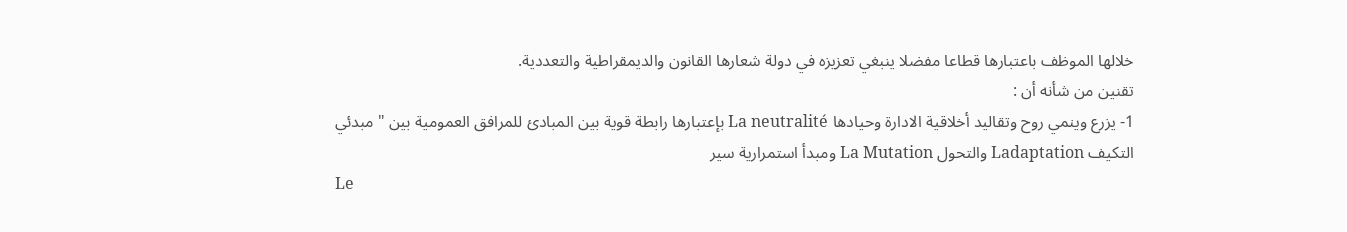خلالها الموظف باعتبارها قطاعا مفضلا ينبغي تعزيزه في دولة شعارها القانون والديمقراطية والتعددية.
تقنين من شأنه أن :
1- يزرع وينمي روح وتقاليد أخلاقية الادارة وحيادها La neutralité بإعتبارها رابطة قوية بين المبادئ للمرافق العمومية بين " مبدئي التكيف Ladaptation والتحول La Mutation ومبدأ استمرارية سير
Le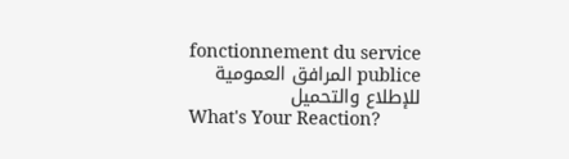fonctionnement du service publice المرافق العمومية
للإطلاع والتحميل
What's Your Reaction?